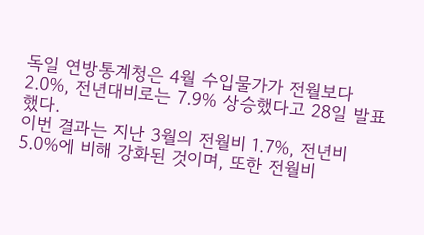독일 연방통계청은 4월 수입물가가 전월보다 2.0%, 전년대비로는 7.9% 상승했다고 28일 발표했다.
이번 결과는 지난 3월의 전월비 1.7%, 전년비 5.0%에 비해 강화된 것이며, 또한 전월비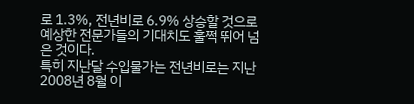로 1.3%, 전년비로 6.9% 상승할 것으로 예상한 전문가들의 기대치도 훌쩍 뛰어 넘은 것이다.
특히 지난달 수입물가는 전년비로는 지난 2008년 8월 이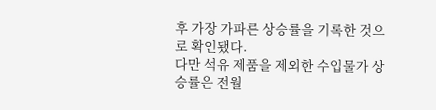후 가장 가파른 상승률을 기록한 것으로 확인됐다.
다만 석유 제품을 제외한 수입물가 상승률은 전월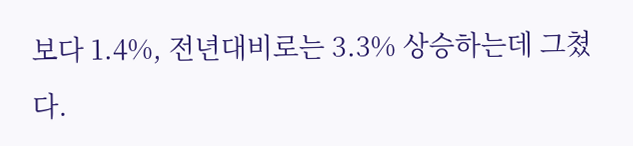보다 1.4%, 전년대비로는 3.3% 상승하는데 그쳤다.